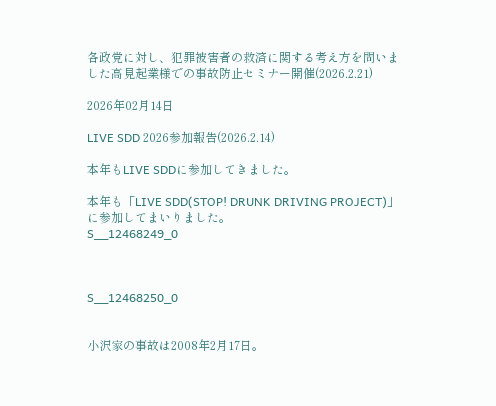各政党に対し、犯罪被害者の救済に関する考え方を問いました高見起業様での事故防止セミナー開催(2026.2.21)

2026年02月14日

LIVE SDD 2026参加報告(2026.2.14)

本年もLIVE SDDに参加してきました。

本年も「LIVE SDD(STOP! DRUNK DRIVING PROJECT)」に参加してまいりました。
S__12468249_0



S__12468250_0


小沢家の事故は2008年2月17日。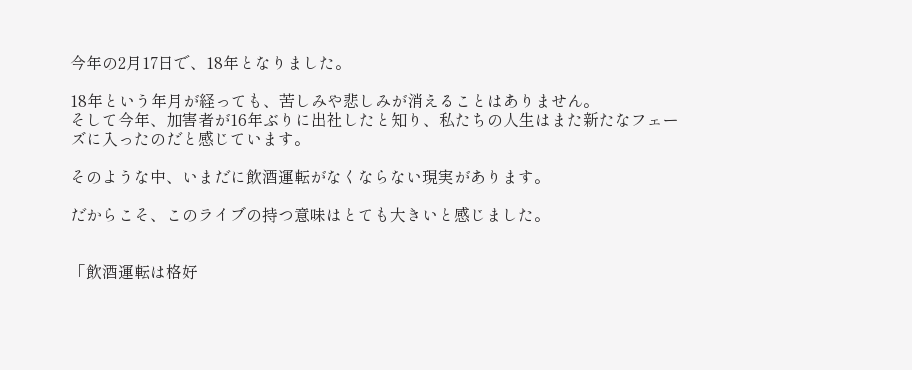今年の2月17日で、18年となりました。

18年という年月が経っても、苦しみや悲しみが消えることはありません。
そして今年、加害者が16年ぶりに出社したと知り、私たちの人生はまた新たなフェーズに入ったのだと感じています。

そのような中、いまだに飲酒運転がなくならない現実があります。

だからこそ、このライブの持つ意味はとても大きいと感じました。


「飲酒運転は格好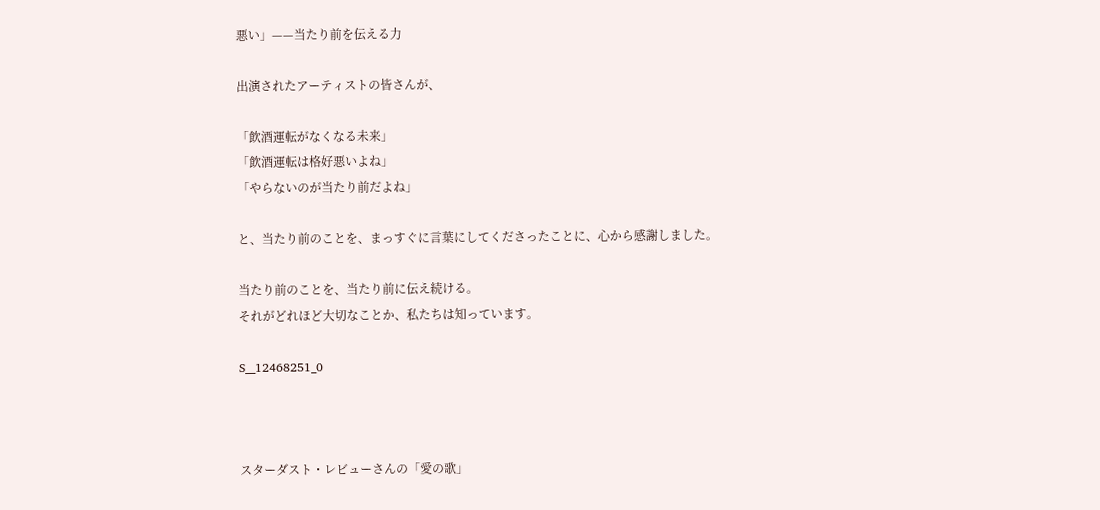悪い」——当たり前を伝える力

出演されたアーティストの皆さんが、

「飲酒運転がなくなる未来」
「飲酒運転は格好悪いよね」
「やらないのが当たり前だよね」

と、当たり前のことを、まっすぐに言葉にしてくださったことに、心から感謝しました。

当たり前のことを、当たり前に伝え続ける。
それがどれほど大切なことか、私たちは知っています。

S__12468251_0



スターダスト・レビューさんの「愛の歌」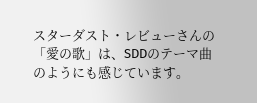スターダスト・レビューさんの「愛の歌」は、SDDのテーマ曲のようにも感じています。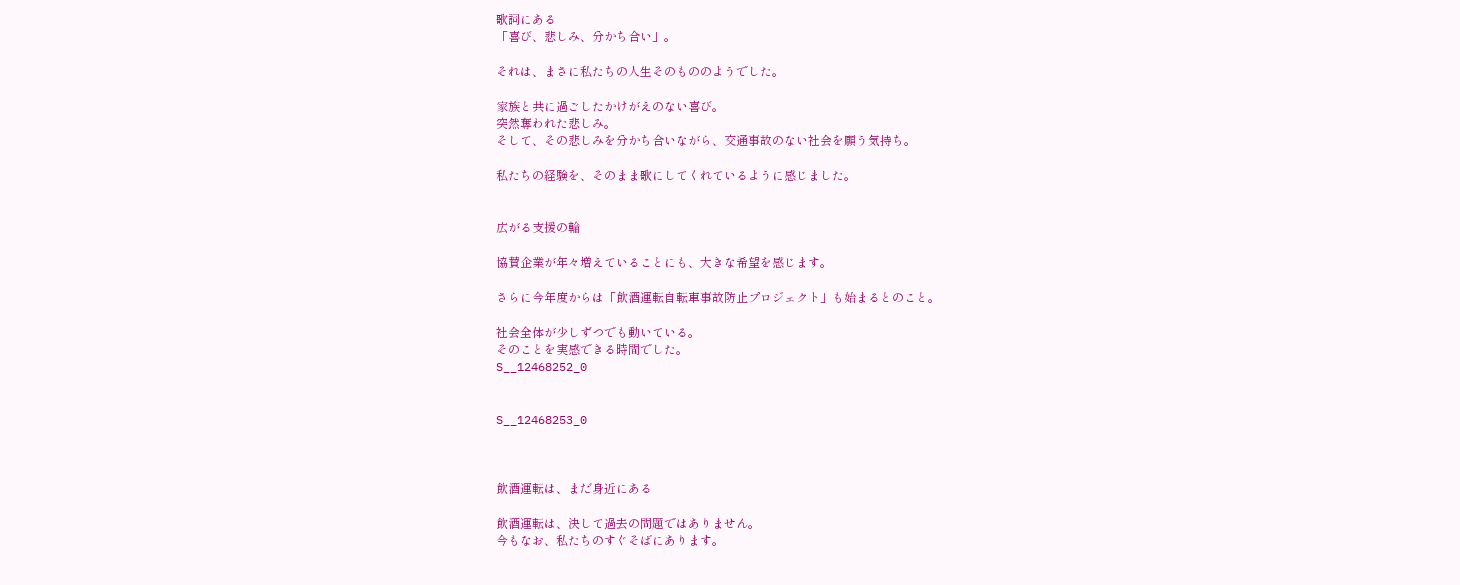歌詞にある
「喜び、悲しみ、分かち合い」。

それは、まさに私たちの人生そのもののようでした。

家族と共に過ごしたかけがえのない喜び。
突然奪われた悲しみ。
そして、その悲しみを分かち合いながら、交通事故のない社会を願う気持ち。

私たちの経験を、そのまま歌にしてくれているように感じました。


広がる支援の輪

協賛企業が年々増えていることにも、大きな希望を感じます。

さらに今年度からは「飲酒運転自転車事故防止プロジェクト」も始まるとのこと。

社会全体が少しずつでも動いている。
そのことを実感できる時間でした。
S__12468252_0


S__12468253_0



飲酒運転は、まだ身近にある

飲酒運転は、決して過去の問題ではありません。
今もなお、私たちのすぐそばにあります。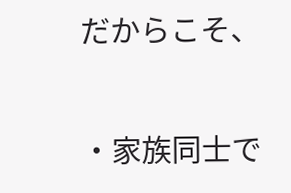だからこそ、

・家族同士で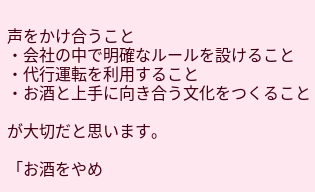声をかけ合うこと
・会社の中で明確なルールを設けること
・代行運転を利用すること
・お酒と上手に向き合う文化をつくること

が大切だと思います。

「お酒をやめ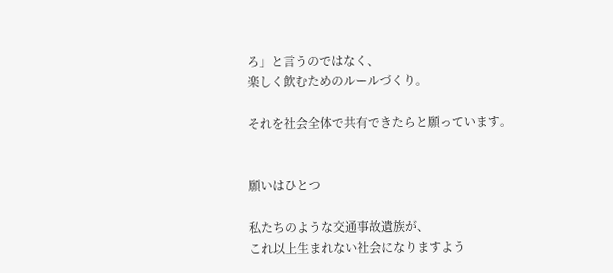ろ」と言うのではなく、
楽しく飲むためのルールづくり。

それを社会全体で共有できたらと願っています。


願いはひとつ

私たちのような交通事故遺族が、
これ以上生まれない社会になりますよう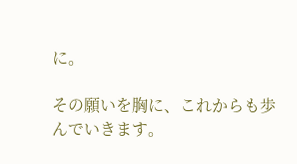に。

その願いを胸に、これからも歩んでいきます。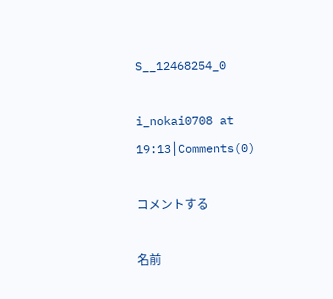S__12468254_0

i_nokai0708 at 19:13│Comments(0)

コメントする

名前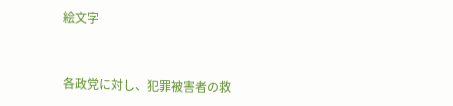絵文字


各政党に対し、犯罪被害者の救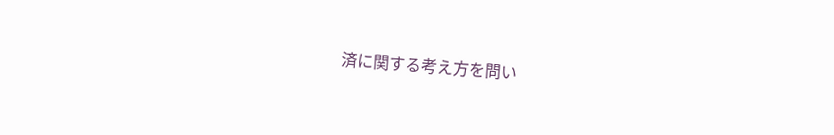済に関する考え方を問い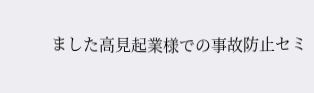ました高見起業様での事故防止セミ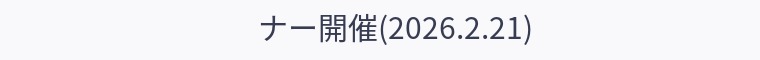ナー開催(2026.2.21)